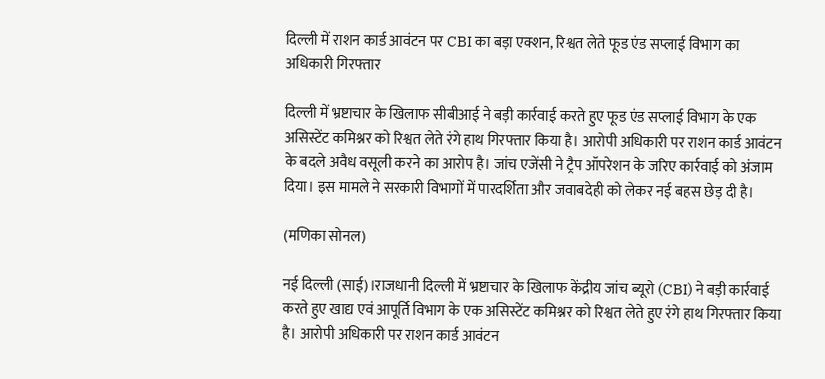दिल्ली में राशन कार्ड आवंटन पर CBI का बड़ा एक्शन, रिश्वत लेते फूड एंड सप्लाई विभाग का अधिकारी गिरफ्तार

दिल्ली में भ्रष्टाचार के खिलाफ सीबीआई ने बड़ी कार्रवाई करते हुए फूड एंड सप्लाई विभाग के एक असिस्टेंट कमिश्नर को रिश्वत लेते रंगे हाथ गिरफ्तार किया है। आरोपी अधिकारी पर राशन कार्ड आवंटन के बदले अवैध वसूली करने का आरोप है। जांच एजेंसी ने ट्रैप ऑपरेशन के जरिए कार्रवाई को अंजाम दिया। इस मामले ने सरकारी विभागों में पारदर्शिता और जवाबदेही को लेकर नई बहस छेड़ दी है।

(मणिका सोनल)

नई दिल्ली (साई)।राजधानी दिल्ली में भ्रष्टाचार के खिलाफ केंद्रीय जांच ब्यूरो (CBI) ने बड़ी कार्रवाई करते हुए खाद्य एवं आपूर्ति विभाग के एक असिस्टेंट कमिश्नर को रिश्वत लेते हुए रंगे हाथ गिरफ्तार किया है। आरोपी अधिकारी पर राशन कार्ड आवंटन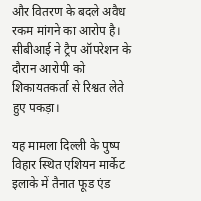और वितरण के बदले अवैध रकम मांगने का आरोप है। सीबीआई ने ट्रैप ऑपरेशन के दौरान आरोपी को शिकायतकर्ता से रिश्वत लेते हुए पकड़ा।

यह मामला दिल्ली के पुष्प विहार स्थित एशियन मार्केट इलाके में तैनात फूड एंड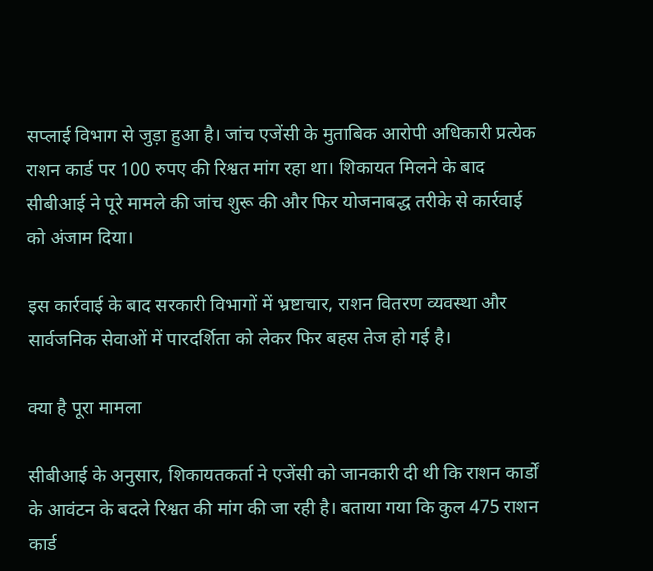सप्लाई विभाग से जुड़ा हुआ है। जांच एजेंसी के मुताबिक आरोपी अधिकारी प्रत्येक राशन कार्ड पर 100 रुपए की रिश्वत मांग रहा था। शिकायत मिलने के बाद सीबीआई ने पूरे मामले की जांच शुरू की और फिर योजनाबद्ध तरीके से कार्रवाई को अंजाम दिया।

इस कार्रवाई के बाद सरकारी विभागों में भ्रष्टाचार, राशन वितरण व्यवस्था और सार्वजनिक सेवाओं में पारदर्शिता को लेकर फिर बहस तेज हो गई है।

क्या है पूरा मामला

सीबीआई के अनुसार, शिकायतकर्ता ने एजेंसी को जानकारी दी थी कि राशन कार्डों के आवंटन के बदले रिश्वत की मांग की जा रही है। बताया गया कि कुल 475 राशन कार्ड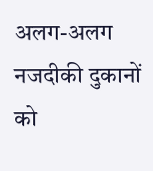अलग-अलग नजदीकी दुकानों को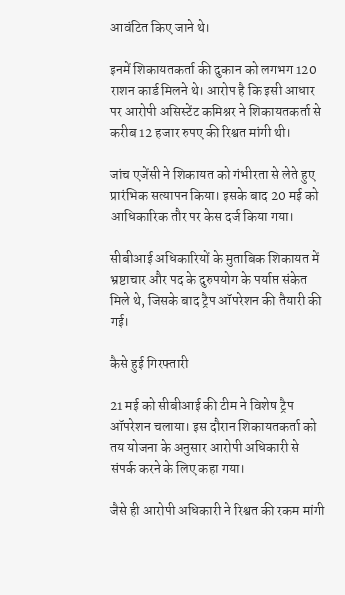आवंटित किए जाने थे।

इनमें शिकायतकर्ता की दुकान को लगभग 120 राशन कार्ड मिलने थे। आरोप है कि इसी आधार पर आरोपी असिस्टेंट कमिश्नर ने शिकायतकर्ता से करीब 12 हजार रुपए की रिश्वत मांगी थी।

जांच एजेंसी ने शिकायत को गंभीरता से लेते हुए प्रारंभिक सत्यापन किया। इसके बाद 20 मई को आधिकारिक तौर पर केस दर्ज किया गया।

सीबीआई अधिकारियों के मुताबिक शिकायत में भ्रष्टाचार और पद के दुरुपयोग के पर्याप्त संकेत मिले थे, जिसके बाद ट्रैप ऑपरेशन की तैयारी की गई।

कैसे हुई गिरफ्तारी

21 मई को सीबीआई की टीम ने विशेष ट्रैप ऑपरेशन चलाया। इस दौरान शिकायतकर्ता को तय योजना के अनुसार आरोपी अधिकारी से संपर्क करने के लिए कहा गया।

जैसे ही आरोपी अधिकारी ने रिश्वत की रकम मांगी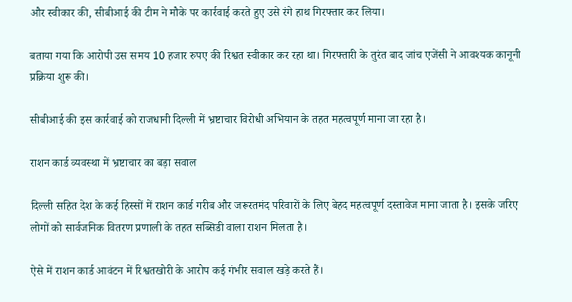और स्वीकार की, सीबीआई की टीम ने मौके पर कार्रवाई करते हुए उसे रंगे हाथ गिरफ्तार कर लिया।

बताया गया कि आरोपी उस समय 10 हजार रुपए की रिश्वत स्वीकार कर रहा था। गिरफ्तारी के तुरंत बाद जांच एजेंसी ने आवश्यक कानूनी प्रक्रिया शुरू की।

सीबीआई की इस कार्रवाई को राजधानी दिल्ली में भ्रष्टाचार विरोधी अभियान के तहत महत्वपूर्ण माना जा रहा है।

राशन कार्ड व्यवस्था में भ्रष्टाचार का बड़ा सवाल

दिल्ली सहित देश के कई हिस्सों में राशन कार्ड गरीब और जरूरतमंद परिवारों के लिए बेहद महत्वपूर्ण दस्तावेज माना जाता है। इसके जरिए लोगों को सार्वजनिक वितरण प्रणाली के तहत सब्सिडी वाला राशन मिलता है।

ऐसे में राशन कार्ड आवंटन में रिश्वतखोरी के आरोप कई गंभीर सवाल खड़े करते हैं।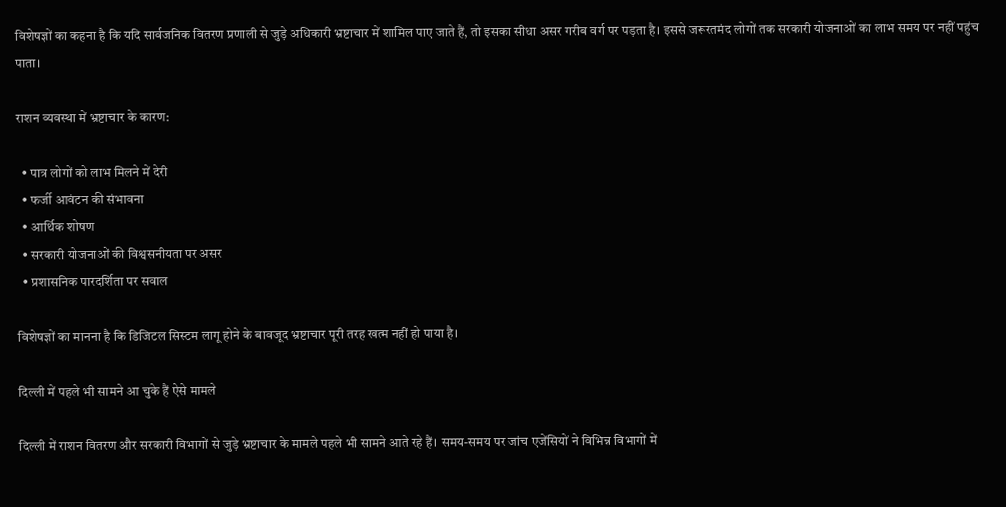विशेषज्ञों का कहना है कि यदि सार्वजनिक वितरण प्रणाली से जुड़े अधिकारी भ्रष्टाचार में शामिल पाए जाते हैं, तो इसका सीधा असर गरीब वर्ग पर पड़ता है। इससे जरूरतमंद लोगों तक सरकारी योजनाओं का लाभ समय पर नहीं पहुंच पाता।

राशन व्यवस्था में भ्रष्टाचार के कारण:

  • पात्र लोगों को लाभ मिलने में देरी
  • फर्जी आवंटन की संभावना
  • आर्थिक शोषण
  • सरकारी योजनाओं की विश्वसनीयता पर असर
  • प्रशासनिक पारदर्शिता पर सवाल

विशेषज्ञों का मानना है कि डिजिटल सिस्टम लागू होने के बावजूद भ्रष्टाचार पूरी तरह खत्म नहीं हो पाया है।

दिल्ली में पहले भी सामने आ चुके हैं ऐसे मामले

दिल्ली में राशन वितरण और सरकारी विभागों से जुड़े भ्रष्टाचार के मामले पहले भी सामने आते रहे हैं। समय-समय पर जांच एजेंसियों ने विभिन्न विभागों में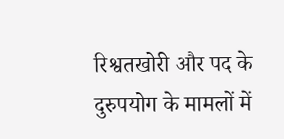रिश्वतखोरी और पद के दुरुपयोग के मामलों में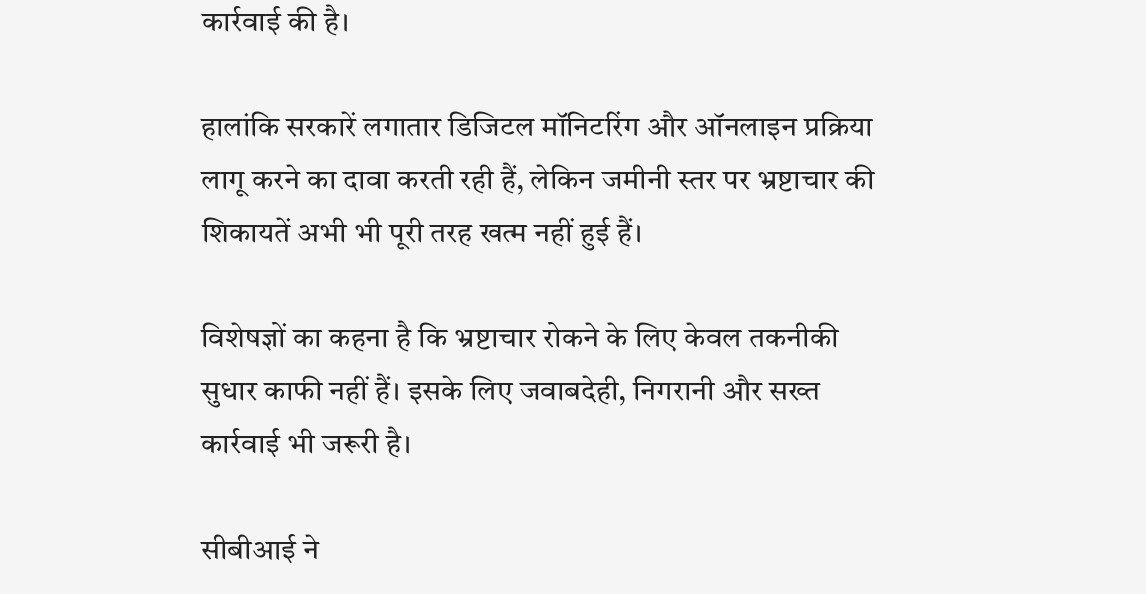कार्रवाई की है।

हालांकि सरकारें लगातार डिजिटल मॉनिटरिंग और ऑनलाइन प्रक्रिया लागू करने का दावा करती रही हैं, लेकिन जमीनी स्तर पर भ्रष्टाचार की शिकायतें अभी भी पूरी तरह खत्म नहीं हुई हैं।

विशेषज्ञों का कहना है कि भ्रष्टाचार रोकने के लिए केवल तकनीकी सुधार काफी नहीं हैं। इसके लिए जवाबदेही, निगरानी और सख्त कार्रवाई भी जरूरी है।

सीबीआई ने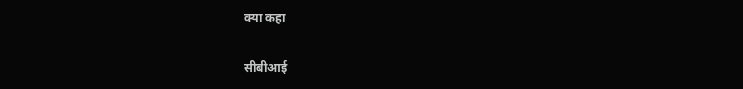क्या कहा

सीबीआई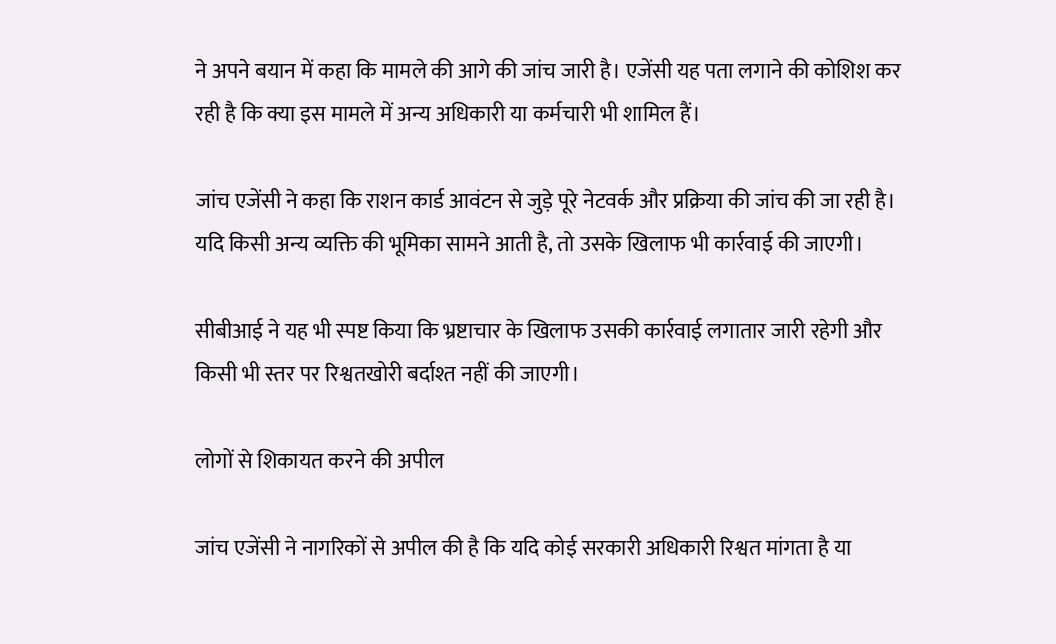ने अपने बयान में कहा कि मामले की आगे की जांच जारी है। एजेंसी यह पता लगाने की कोशिश कर रही है कि क्या इस मामले में अन्य अधिकारी या कर्मचारी भी शामिल हैं।

जांच एजेंसी ने कहा कि राशन कार्ड आवंटन से जुड़े पूरे नेटवर्क और प्रक्रिया की जांच की जा रही है। यदि किसी अन्य व्यक्ति की भूमिका सामने आती है, तो उसके खिलाफ भी कार्रवाई की जाएगी।

सीबीआई ने यह भी स्पष्ट किया कि भ्रष्टाचार के खिलाफ उसकी कार्रवाई लगातार जारी रहेगी और किसी भी स्तर पर रिश्वतखोरी बर्दाश्त नहीं की जाएगी।

लोगों से शिकायत करने की अपील

जांच एजेंसी ने नागरिकों से अपील की है कि यदि कोई सरकारी अधिकारी रिश्वत मांगता है या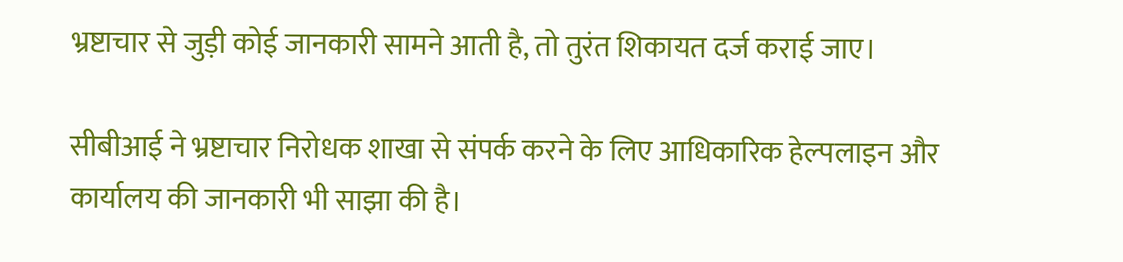भ्रष्टाचार से जुड़ी कोई जानकारी सामने आती है, तो तुरंत शिकायत दर्ज कराई जाए।

सीबीआई ने भ्रष्टाचार निरोधक शाखा से संपर्क करने के लिए आधिकारिक हेल्पलाइन और कार्यालय की जानकारी भी साझा की है।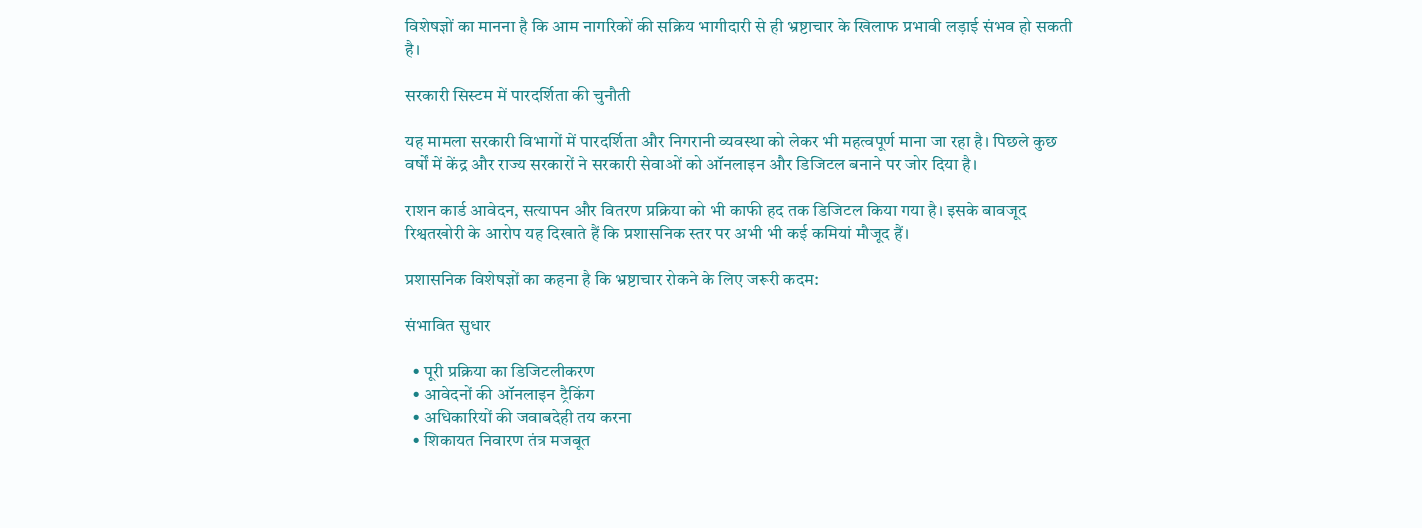विशेषज्ञों का मानना है कि आम नागरिकों की सक्रिय भागीदारी से ही भ्रष्टाचार के खिलाफ प्रभावी लड़ाई संभव हो सकती है।

सरकारी सिस्टम में पारदर्शिता की चुनौती

यह मामला सरकारी विभागों में पारदर्शिता और निगरानी व्यवस्था को लेकर भी महत्वपूर्ण माना जा रहा है। पिछले कुछ वर्षों में केंद्र और राज्य सरकारों ने सरकारी सेवाओं को ऑनलाइन और डिजिटल बनाने पर जोर दिया है।

राशन कार्ड आवेदन, सत्यापन और वितरण प्रक्रिया को भी काफी हद तक डिजिटल किया गया है। इसके बावजूद रिश्वतखोरी के आरोप यह दिखाते हैं कि प्रशासनिक स्तर पर अभी भी कई कमियां मौजूद हैं।

प्रशासनिक विशेषज्ञों का कहना है कि भ्रष्टाचार रोकने के लिए जरूरी कदम:

संभावित सुधार

  • पूरी प्रक्रिया का डिजिटलीकरण
  • आवेदनों की ऑनलाइन ट्रैकिंग
  • अधिकारियों की जवाबदेही तय करना
  • शिकायत निवारण तंत्र मजबूत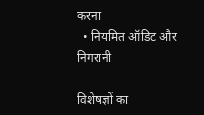करना
  • नियमित ऑडिट और निगरानी

विशेषज्ञों का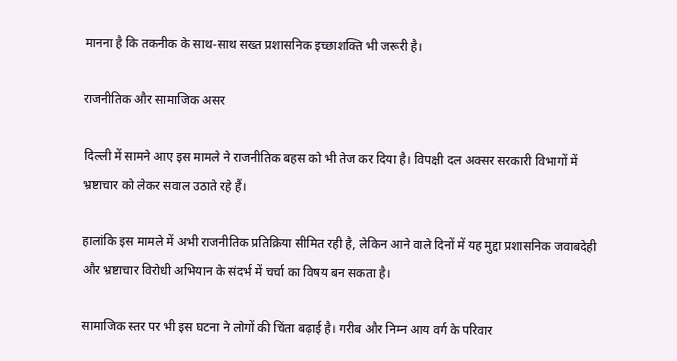मानना है कि तकनीक के साथ-साथ सख्त प्रशासनिक इच्छाशक्ति भी जरूरी है।

राजनीतिक और सामाजिक असर

दिल्ली में सामने आए इस मामले ने राजनीतिक बहस को भी तेज कर दिया है। विपक्षी दल अक्सर सरकारी विभागों में भ्रष्टाचार को लेकर सवाल उठाते रहे हैं।

हालांकि इस मामले में अभी राजनीतिक प्रतिक्रिया सीमित रही है, लेकिन आने वाले दिनों में यह मुद्दा प्रशासनिक जवाबदेही और भ्रष्टाचार विरोधी अभियान के संदर्भ में चर्चा का विषय बन सकता है।

सामाजिक स्तर पर भी इस घटना ने लोगों की चिंता बढ़ाई है। गरीब और निम्न आय वर्ग के परिवार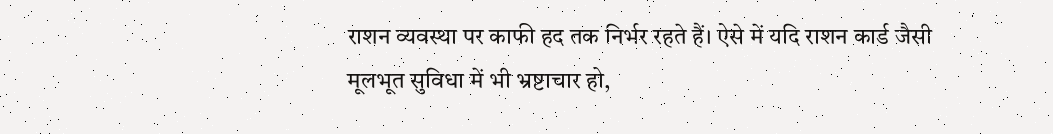राशन व्यवस्था पर काफी हद तक निर्भर रहते हैं। ऐसे में यदि राशन कार्ड जैसी मूलभूत सुविधा में भी भ्रष्टाचार हो,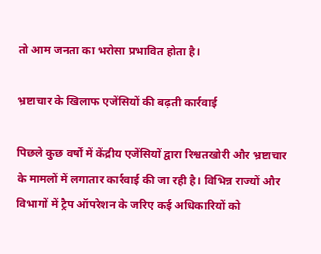तो आम जनता का भरोसा प्रभावित होता है।

भ्रष्टाचार के खिलाफ एजेंसियों की बढ़ती कार्रवाई

पिछले कुछ वर्षों में केंद्रीय एजेंसियों द्वारा रिश्वतखोरी और भ्रष्टाचार के मामलों में लगातार कार्रवाई की जा रही है। विभिन्न राज्यों और विभागों में ट्रैप ऑपरेशन के जरिए कई अधिकारियों को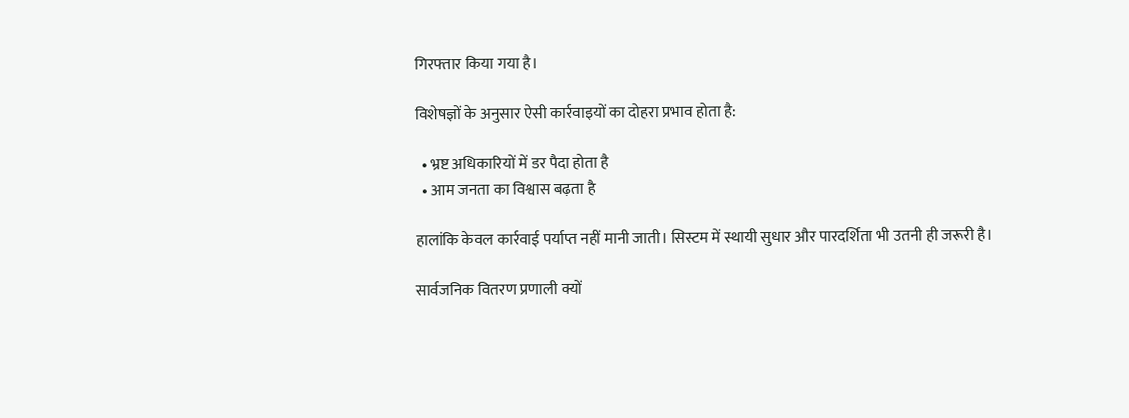गिरफ्तार किया गया है।

विशेषज्ञों के अनुसार ऐसी कार्रवाइयों का दोहरा प्रभाव होता है:

  • भ्रष्ट अधिकारियों में डर पैदा होता है
  • आम जनता का विश्वास बढ़ता है

हालांकि केवल कार्रवाई पर्याप्त नहीं मानी जाती। सिस्टम में स्थायी सुधार और पारदर्शिता भी उतनी ही जरूरी है।

सार्वजनिक वितरण प्रणाली क्यों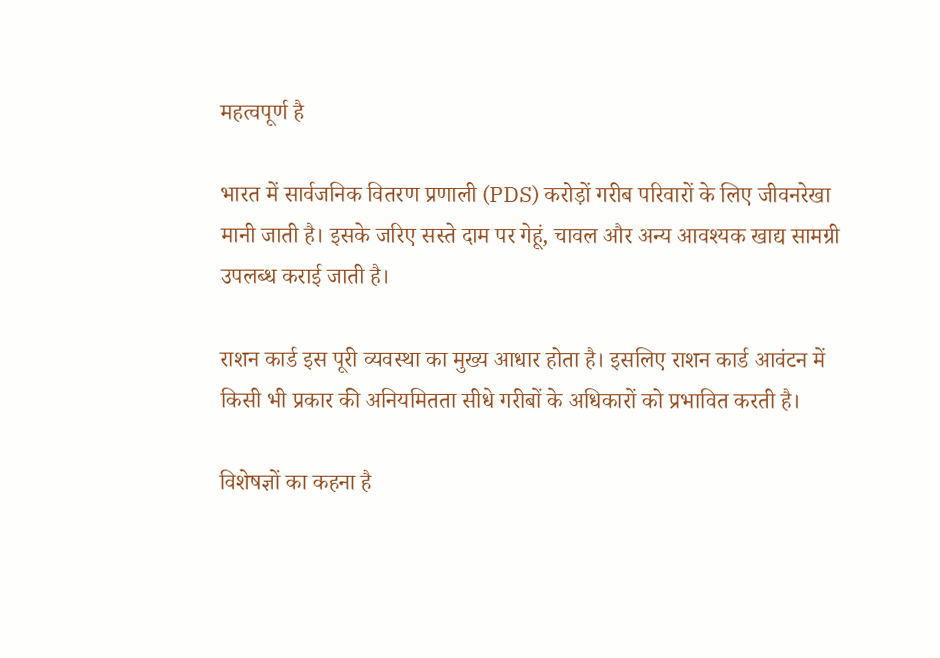महत्वपूर्ण है

भारत में सार्वजनिक वितरण प्रणाली (PDS) करोड़ों गरीब परिवारों के लिए जीवनरेखा मानी जाती है। इसके जरिए सस्ते दाम पर गेहूं, चावल और अन्य आवश्यक खाद्य सामग्री उपलब्ध कराई जाती है।

राशन कार्ड इस पूरी व्यवस्था का मुख्य आधार होता है। इसलिए राशन कार्ड आवंटन में किसी भी प्रकार की अनियमितता सीधे गरीबों के अधिकारों को प्रभावित करती है।

विशेषज्ञों का कहना है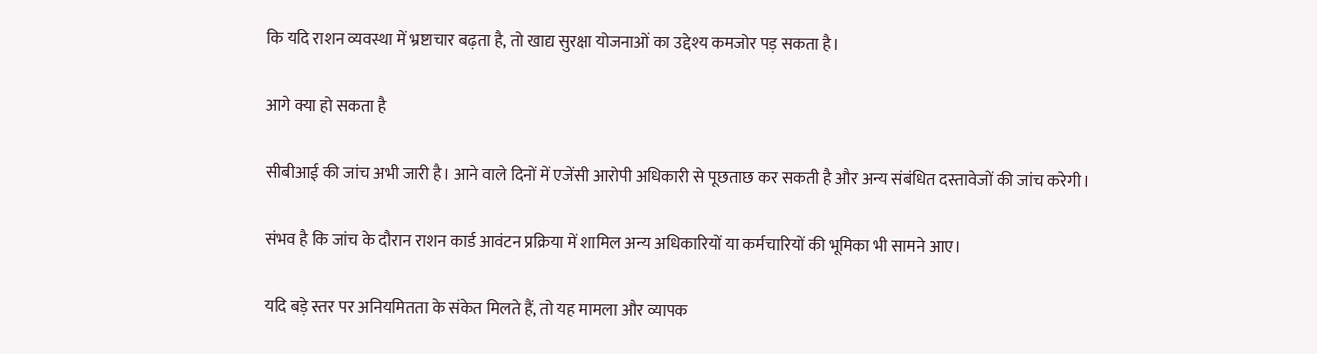कि यदि राशन व्यवस्था में भ्रष्टाचार बढ़ता है, तो खाद्य सुरक्षा योजनाओं का उद्देश्य कमजोर पड़ सकता है।

आगे क्या हो सकता है

सीबीआई की जांच अभी जारी है। आने वाले दिनों में एजेंसी आरोपी अधिकारी से पूछताछ कर सकती है और अन्य संबंधित दस्तावेजों की जांच करेगी।

संभव है कि जांच के दौरान राशन कार्ड आवंटन प्रक्रिया में शामिल अन्य अधिकारियों या कर्मचारियों की भूमिका भी सामने आए।

यदि बड़े स्तर पर अनियमितता के संकेत मिलते हैं, तो यह मामला और व्यापक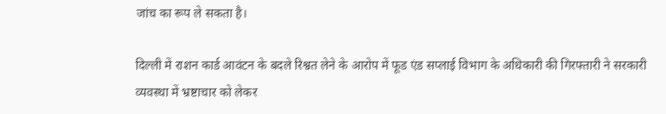जांच का रूप ले सकता है।

दिल्ली में राशन कार्ड आवंटन के बदले रिश्वत लेने के आरोप में फूड एंड सप्लाई विभाग के अधिकारी की गिरफ्तारी ने सरकारी व्यवस्था में भ्रष्टाचार को लेकर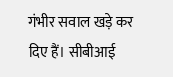गंभीर सवाल खड़े कर दिए हैं। सीबीआई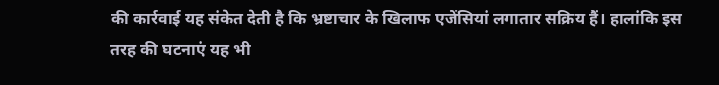की कार्रवाई यह संकेत देती है कि भ्रष्टाचार के खिलाफ एजेंसियां लगातार सक्रिय हैं। हालांकि इस तरह की घटनाएं यह भी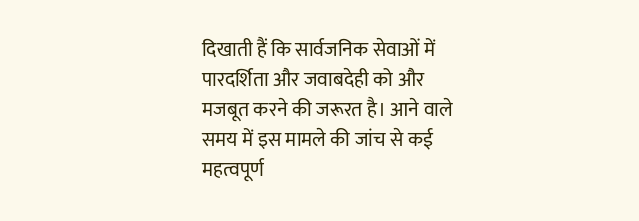दिखाती हैं कि सार्वजनिक सेवाओं में पारदर्शिता और जवाबदेही को और मजबूत करने की जरूरत है। आने वाले समय में इस मामले की जांच से कई महत्वपूर्ण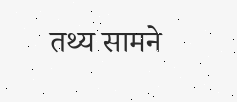तथ्य सामने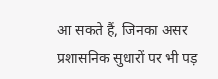आ सकते हैं, जिनका असर प्रशासनिक सुधारों पर भी पड़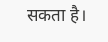सकता है।